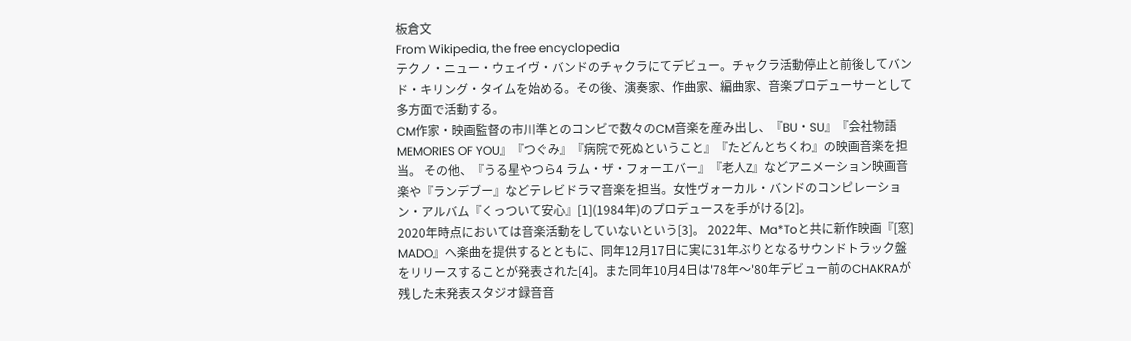板倉文
From Wikipedia, the free encyclopedia
テクノ・ニュー・ウェイヴ・バンドのチャクラにてデビュー。チャクラ活動停止と前後してバンド・キリング・タイムを始める。その後、演奏家、作曲家、編曲家、音楽プロデューサーとして多方面で活動する。
CM作家・映画監督の市川準とのコンビで数々のCM音楽を産み出し、『BU・SU』『会社物語 MEMORIES OF YOU』『つぐみ』『病院で死ぬということ』『たどんとちくわ』の映画音楽を担当。 その他、『うる星やつら4 ラム・ザ・フォーエバー』『老人Z』などアニメーション映画音楽や『ランデブー』などテレビドラマ音楽を担当。女性ヴォーカル・バンドのコンピレーション・アルバム『くっついて安心』[1](1984年)のプロデュースを手がける[2]。
2020年時点においては音楽活動をしていないという[3]。 2022年、Ma*Toと共に新作映画『[窓] MADO』へ楽曲を提供するとともに、同年12月17日に実に31年ぶりとなるサウンドトラック盤をリリースすることが発表された[4]。また同年10月4日は'78年〜'80年デビュー前のCHAKRAが残した未発表スタジオ録音音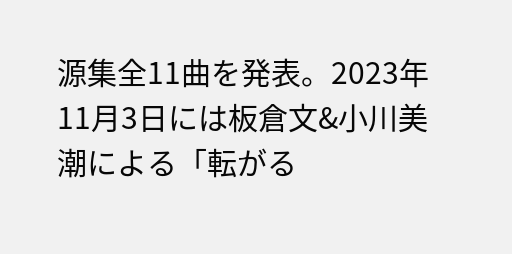源集全11曲を発表。2023年11月3日には板倉文&小川美潮による「転がる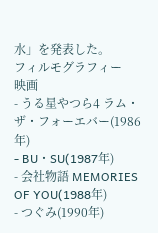水」を発表した。
フィルモグラフィー
映画
- うる星やつら4 ラム・ザ・フォーエバー(1986年)
- BU・SU(1987年)
- 会社物語 MEMORIES OF YOU(1988年)
- つぐみ(1990年)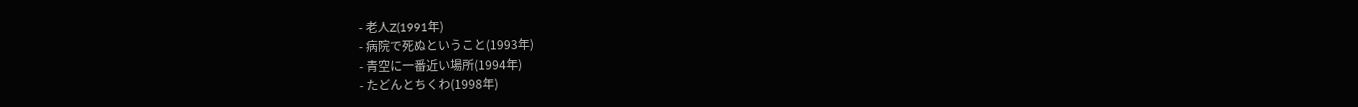- 老人Z(1991年)
- 病院で死ぬということ(1993年)
- 青空に一番近い場所(1994年)
- たどんとちくわ(1998年)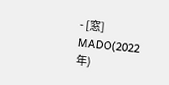- [窓] MADO(2022年)